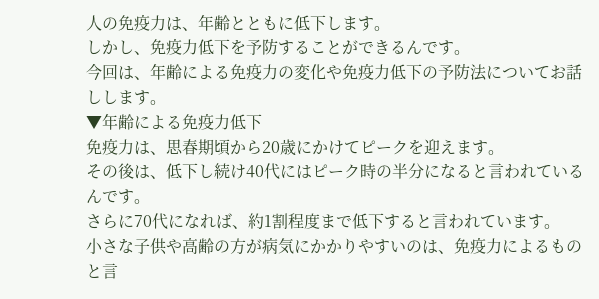人の免疫力は、年齢とともに低下します。
しかし、免疫力低下を予防することができるんです。
今回は、年齢による免疫力の変化や免疫力低下の予防法についてお話しします。
▼年齢による免疫力低下
免疫力は、思春期頃から20歳にかけてピークを迎えます。
その後は、低下し続け40代にはピーク時の半分になると言われているんです。
さらに70代になれば、約1割程度まで低下すると言われています。
小さな子供や高齢の方が病気にかかりやすいのは、免疫力によるものと言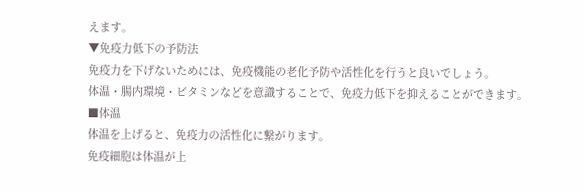えます。
▼免疫力低下の予防法
免疫力を下げないためには、免疫機能の老化予防や活性化を行うと良いでしょう。
体温・腸内環境・ビタミンなどを意識することで、免疫力低下を抑えることができます。
■体温
体温を上げると、免疫力の活性化に繋がります。
免疫細胞は体温が上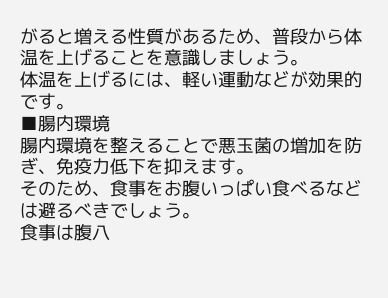がると増える性質があるため、普段から体温を上げることを意識しましょう。
体温を上げるには、軽い運動などが効果的です。
■腸内環境
腸内環境を整えることで悪玉菌の増加を防ぎ、免疫力低下を抑えます。
そのため、食事をお腹いっぱい食べるなどは避るべきでしょう。
食事は腹八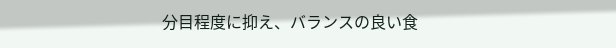分目程度に抑え、バランスの良い食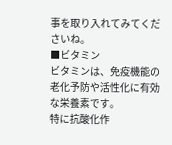事を取り入れてみてくださいね。
■ビタミン
ビタミンは、免疫機能の老化予防や活性化に有効な栄養素です。
特に抗酸化作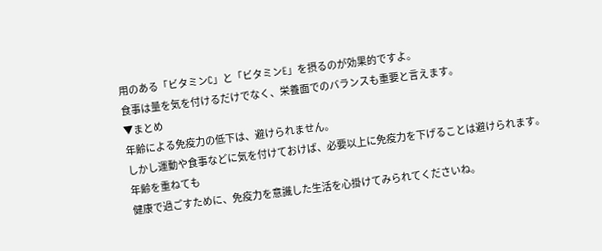用のある「ビタミンC」と「ビタミンE」を摂るのが効果的ですよ。
食事は量を気を付けるだけでなく、栄養面でのバランスも重要と言えます。
▼まとめ
年齢による免疫力の低下は、避けられません。
しかし運動や食事などに気を付けておけば、必要以上に免疫力を下げることは避けられます。
年齢を重ねても
健康で過ごすために、免疫力を意識した生活を心掛けてみられてくださいね。